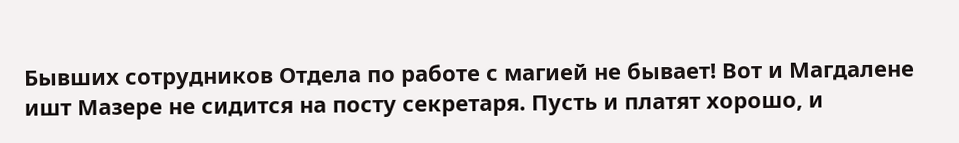Бывших сотрудников Отдела по работе с магией не бывает! Вот и Магдалене ишт Мазере не сидится на посту секретаря. Пусть и платят хорошо, и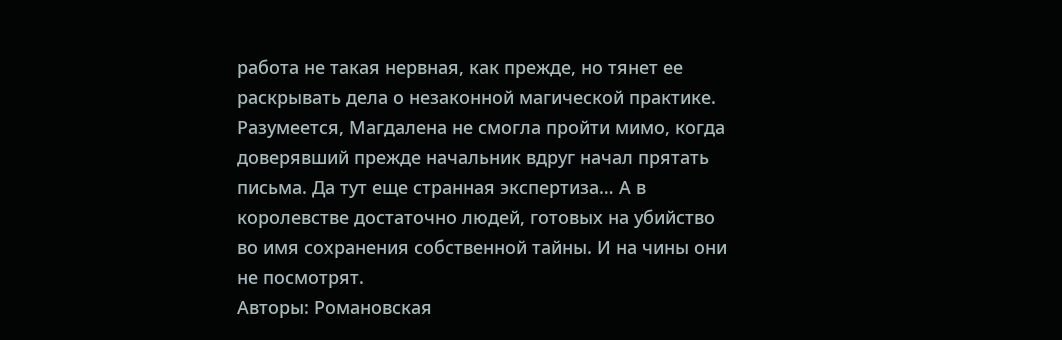работа не такая нервная, как прежде, но тянет ее раскрывать дела о незаконной магической практике. Разумеется, Магдалена не смогла пройти мимо, когда доверявший прежде начальник вдруг начал прятать письма. Да тут еще странная экспертиза… А в королевстве достаточно людей, готовых на убийство во имя сохранения собственной тайны. И на чины они не посмотрят.
Авторы: Романовская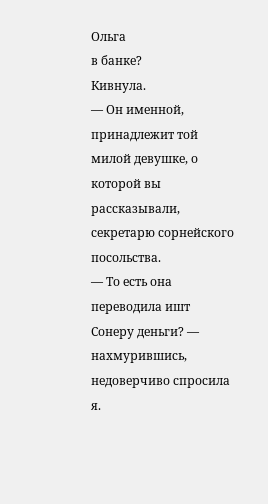Ольга
в банке?
Кивнула.
— Он именной, принадлежит той милой девушке, о которой вы рассказывали, секретарю сорнейского посольства.
— То есть она переводила ишт Сонеру деньги? — нахмурившись, недоверчиво спросила я.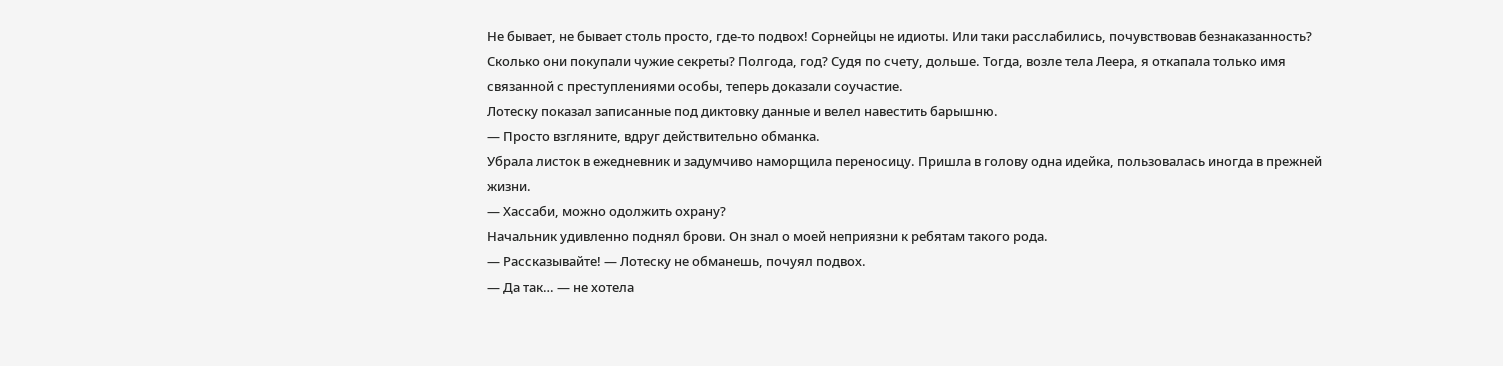Не бывает, не бывает столь просто, где-то подвох! Сорнейцы не идиоты. Или таки расслабились, почувствовав безнаказанность? Сколько они покупали чужие секреты? Полгода, год? Судя по счету, дольше. Тогда, возле тела Леера, я откапала только имя связанной с преступлениями особы, теперь доказали соучастие.
Лотеску показал записанные под диктовку данные и велел навестить барышню.
— Просто взгляните, вдруг действительно обманка.
Убрала листок в ежедневник и задумчиво наморщила переносицу. Пришла в голову одна идейка, пользовалась иногда в прежней жизни.
— Хассаби, можно одолжить охрану?
Начальник удивленно поднял брови. Он знал о моей неприязни к ребятам такого рода.
— Рассказывайте! — Лотеску не обманешь, почуял подвох.
— Да так… — не хотела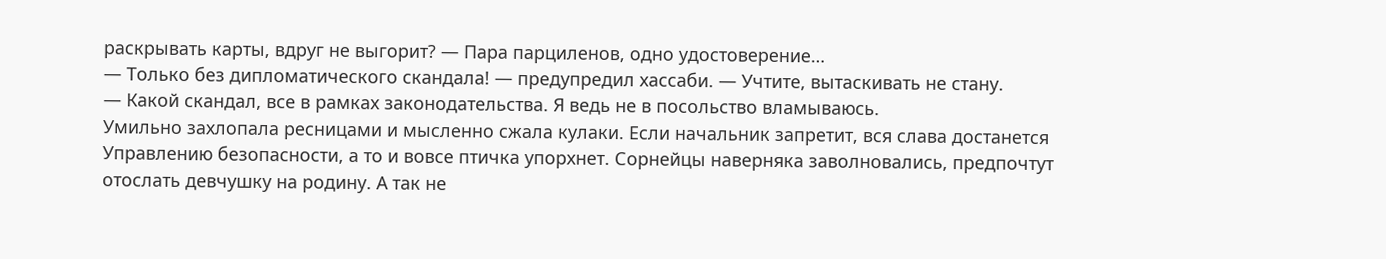раскрывать карты, вдруг не выгорит? — Пара парциленов, одно удостоверение…
— Только без дипломатического скандала! — предупредил хассаби. — Учтите, вытаскивать не стану.
— Какой скандал, все в рамках законодательства. Я ведь не в посольство вламываюсь.
Умильно захлопала ресницами и мысленно сжала кулаки. Если начальник запретит, вся слава достанется Управлению безопасности, а то и вовсе птичка упорхнет. Сорнейцы наверняка заволновались, предпочтут отослать девчушку на родину. А так не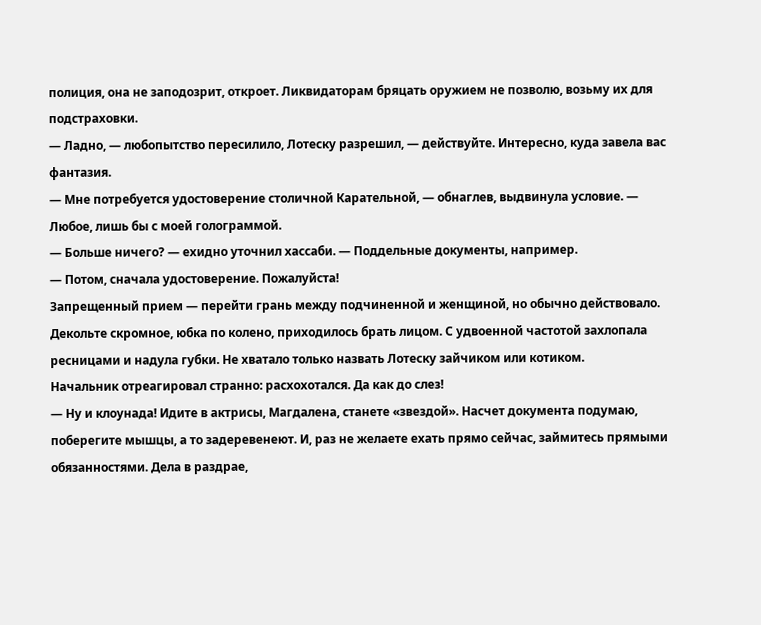полиция, она не заподозрит, откроет. Ликвидаторам бряцать оружием не позволю, возьму их для подстраховки.
— Ладно, — любопытство пересилило, Лотеску разрешил, — действуйте. Интересно, куда завела вас фантазия.
— Мне потребуется удостоверение столичной Карательной, — обнаглев, выдвинула условие. — Любое, лишь бы с моей голограммой.
— Больше ничего? — ехидно уточнил хассаби. — Поддельные документы, например.
— Потом, сначала удостоверение. Пожалуйста!
Запрещенный прием — перейти грань между подчиненной и женщиной, но обычно действовало. Декольте скромное, юбка по колено, приходилось брать лицом. С удвоенной частотой захлопала ресницами и надула губки. Не хватало только назвать Лотеску зайчиком или котиком.
Начальник отреагировал странно: расхохотался. Да как до слез!
— Ну и клоунада! Идите в актрисы, Магдалена, станете «звездой». Насчет документа подумаю, поберегите мышцы, а то задеревенеют. И, раз не желаете ехать прямо сейчас, займитесь прямыми обязанностями. Дела в раздрае,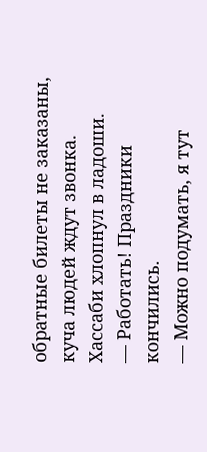обратные билеты не заказаны, куча людей ждут звонка.
Хассаби хлопнул в ладоши.
— Работать! Праздники кончились.
— Можно подумать, я тут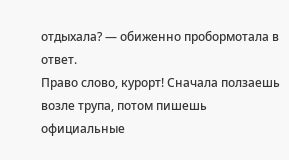отдыхала? — обиженно пробормотала в ответ.
Право слово, курорт! Сначала ползаешь возле трупа, потом пишешь официальные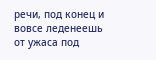речи, под конец и вовсе леденеешь от ужаса под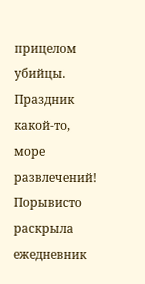прицелом убийцы. Праздник какой-то, море развлечений!
Порывисто раскрыла ежедневник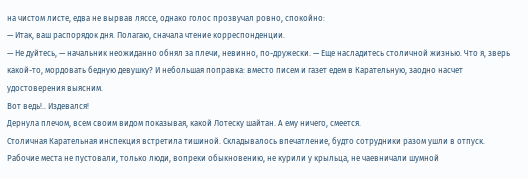на чистом листе, едва не вырвав ляссе, однако голос прозвучал ровно, спокойно:
— Итак, ваш распорядок дня. Полагаю, сначала чтение корреспонденции.
— Не дуйтесь, — начальник неожиданно обнял за плечи, невинно, по-дружески. — Еще насладитесь столичной жизнью. Что я, зверь какой-то, мордовать бедную девушку? И небольшая поправка: вместо писем и газет едем в Карательную, заодно насчет удостоверения выясним.
Вот ведь!.. Издевался!
Дернула плечом, всем своим видом показывая, какой Лотеску шайтан. А ему ничего, смеется.
Столичная Карательная инспекция встретила тишиной. Складывалось впечатление, будто сотрудники разом ушли в отпуск. Рабочие места не пустовали, только люди, вопреки обыкновению, не курили у крыльца, не чаевничали шумной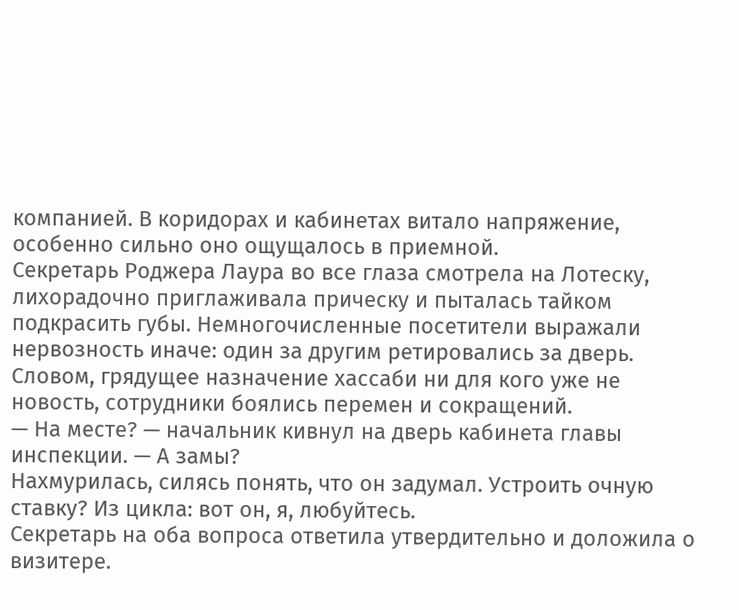компанией. В коридорах и кабинетах витало напряжение, особенно сильно оно ощущалось в приемной.
Секретарь Роджера Лаура во все глаза смотрела на Лотеску, лихорадочно приглаживала прическу и пыталась тайком подкрасить губы. Немногочисленные посетители выражали нервозность иначе: один за другим ретировались за дверь. Словом, грядущее назначение хассаби ни для кого уже не новость, сотрудники боялись перемен и сокращений.
— На месте? — начальник кивнул на дверь кабинета главы инспекции. — А замы?
Нахмурилась, силясь понять, что он задумал. Устроить очную ставку? Из цикла: вот он, я, любуйтесь.
Секретарь на оба вопроса ответила утвердительно и доложила о визитере.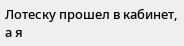Лотеску прошел в кабинет, а я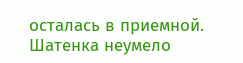осталась в приемной.
Шатенка неумело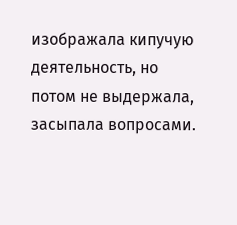изображала кипучую деятельность, но потом не выдержала, засыпала вопросами.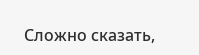Сложно сказать,